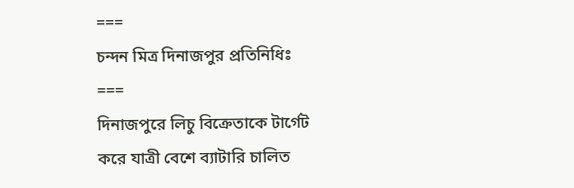===
চন্দন মিত্র দিনাজপুর প্রতিনিধিঃ
===
দিনাজপুরে লিচু বিক্রেতাকে টার্গেট করে যাত্রী বেশে ব্যাটারি চালিত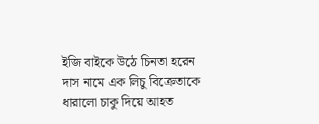ইজি বাইকে উঠে চিনতা হরেন দাস নামে এক লিচু বিক্রেতাকে ধারালো চাকু দিয়ে আহত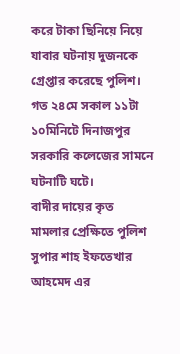করে টাকা ছিনিয়ে নিয়ে যাবার ঘটনায় দুজনকে গ্রেপ্তার করেছে পুলিশ।
গত ২৪মে সকাল ১১টা ১০মিনিটে দিনাজপুর সরকারি কলেজের সামনে ঘটনাটি ঘটে।
বাদীর দায়ের কৃত মামলার প্রেক্ষিতে পুলিশ সুপার শাহ ইফতেখার আহমেদ এর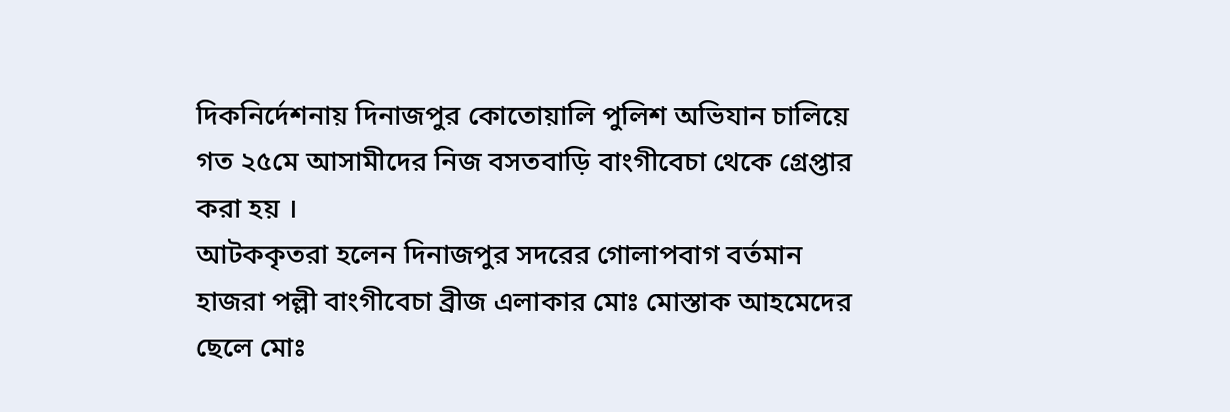দিকনির্দেশনায় দিনাজপুর কোতোয়ালি পুলিশ অভিযান চালিয়ে গত ২৫মে আসামীদের নিজ বসতবাড়ি বাংগীবেচা থেকে গ্রেপ্তার করা হয় ।
আটককৃতরা হলেন দিনাজপুর সদরের গোলাপবাগ বর্তমান হাজরা পল্লী বাংগীবেচা ব্রীজ এলাকার মোঃ মোস্তাক আহমেদের ছেলে মোঃ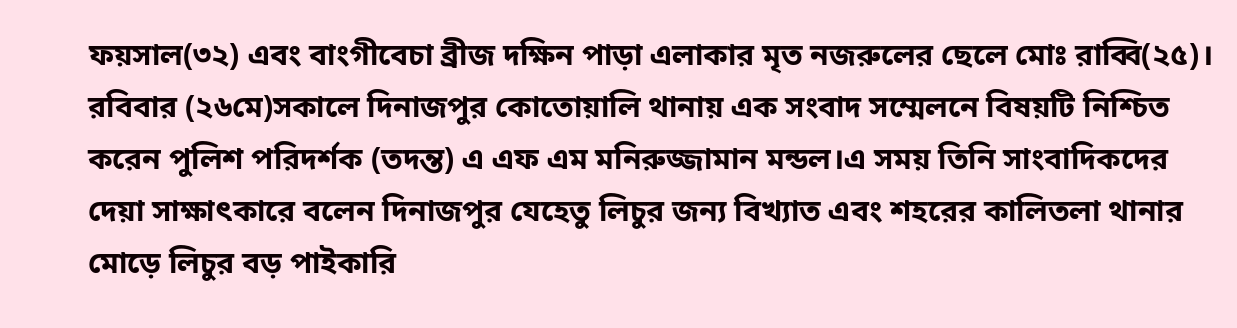ফয়সাল(৩২) এবং বাংগীবেচা ব্রীজ দক্ষিন পাড়া এলাকার মৃত নজরুলের ছেলে মোঃ রাব্বি(২৫)।
রবিবার (২৬মে)সকালে দিনাজপুর কোতোয়ালি থানায় এক সংবাদ সম্মেলনে বিষয়টি নিশ্চিত করেন পুলিশ পরিদর্শক (তদন্ত) এ এফ এম মনিরুজ্জামান মন্ডল।এ সময় তিনি সাংবাদিকদের দেয়া সাক্ষাৎকারে বলেন দিনাজপুর যেহেতু লিচুর জন্য বিখ্যাত এবং শহরের কালিতলা থানার মোড়ে লিচুর বড় পাইকারি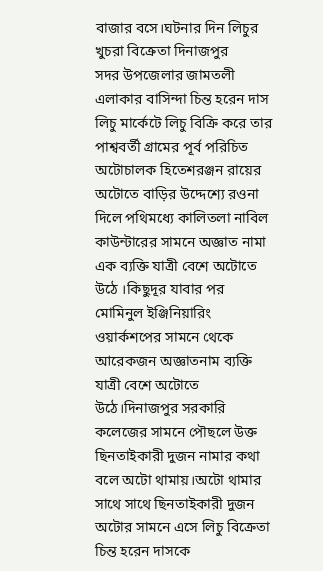বাজার বসে।ঘটনার দিন লিচুর খুচরা বিক্রেতা দিনাজপুর
সদর উপজেলার জামতলী এলাকার বাসিন্দা চিন্ত হরেন দাস লিচু মার্কেটে লিচু বিক্রি করে তার পাশ্ববর্তী গ্রামের পূর্ব পরিচিত অটোচালক হিতেশরঞ্জন রায়ের অটোতে বাড়ির উদ্দেশ্যে রওনা দিলে পথিমধ্যে কালিতলা নাবিল কাউন্টারের সামনে অজ্ঞাত নামা এক ব্যক্তি যাত্রী বেশে অটোতে উঠে ।কিছুদূর যাবার পর মোমিনুল ইঞ্জিনিয়ারিং ওয়ার্কশপের সামনে থেকে আরেকজন অজ্ঞাতনাম ব্যক্তি যাত্রী বেশে অটোতে উঠে।দিনাজপুর সরকারি কলেজের সামনে পৌছলে উক্ত ছিনতাইকারী দুজন নামার কথা বলে অটো থামায়।অটো থামার সাথে সাথে ছিনতাইকারী দুজন অটোর সামনে এসে লিচু বিক্রেতা চিন্ত হরেন দাসকে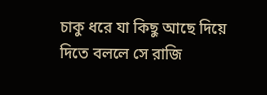চাকু ধরে যা কিছু আছে দিয়ে দিতে বললে সে রাজি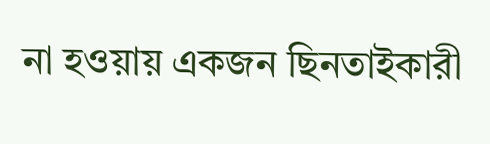না হওয়ায় একজন ছিনতাইকারী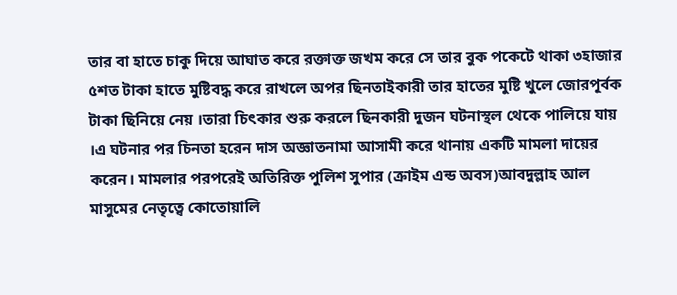তার বা হাতে চাকু দিয়ে আঘাত করে রক্তাক্ত জখম করে সে তার বুক পকেটে থাকা ৩হাজার ৫শত টাকা হাতে মুষ্টিবদ্ধ করে রাখলে অপর ছিনতাইকারী তার হাতের মুষ্টি খুলে জোরপূর্বক টাকা ছিনিয়ে নেয় ।তারা চিৎকার শুরু করলে ছিনকারী দুজন ঘটনাস্থল থেকে পালিয়ে যায় ।এ ঘটনার পর চিনতা হরেন দাস অজ্ঞাতনামা আসামী করে থানায় একটি মামলা দায়ের করেন। মামলার পরপরেই অতিরিক্ত পুলিশ সুপার (ক্রাইম এন্ড অবস)আবদুল্লাহ আল মাসুমের নেতৃত্বে কোতোয়ালি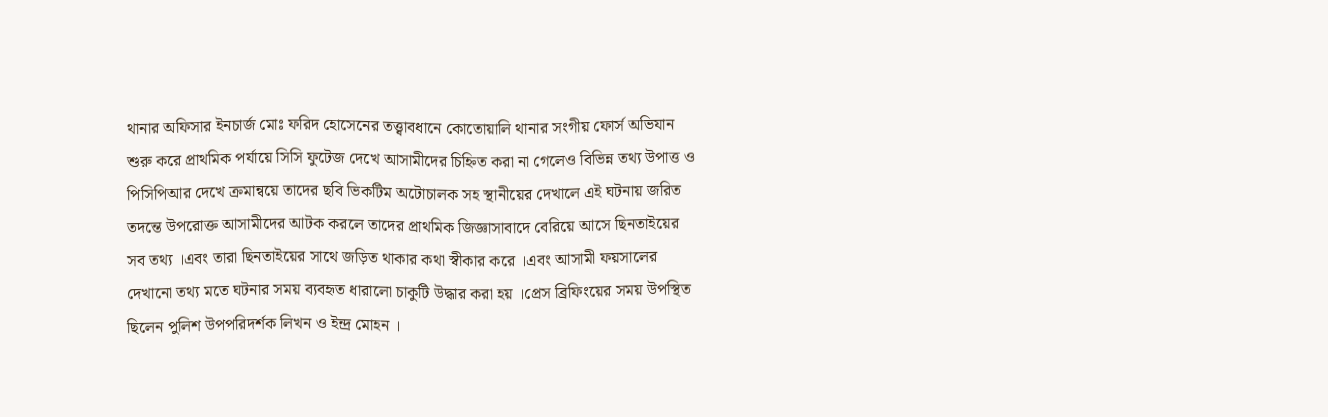থানার অফিসার ইনচার্জ মোঃ ফরিদ হোসেনের তত্ত্বাবধানে কোতোয়ালি থানার সংগীয় ফোর্স অভিযান শুরু করে প্রাথমিক পর্যায়ে সিসি ফুটেজ দেখে আসামীদের চিহ্নিত করা না গেলেও বিভিন্ন তথ্য উপাত্ত ও পিসিপিআর দেখে ক্রমান্বয়ে তাদের ছবি ভিকটিম অটোচালক সহ স্থানীয়ের দেখালে এই ঘটনায় জরিত তদন্তে উপরোক্ত আসামীদের আটক করলে তাদের প্রাথমিক জিজ্ঞাসাবাদে বেরিয়ে আসে ছিনতাইয়ের সব তথ্য ।এবং তারা ছিনতাইয়ের সাথে জড়িত থাকার কথা স্বীকার করে ।এবং আসামী ফয়সালের দেখানো তথ্য মতে ঘটনার সময় ব্যবহৃত ধারালো চাকুটি উদ্ধার করা হয় ।প্রেস ব্রিফিংয়ের সময় উপস্থিত ছিলেন পুলিশ উপপরিদর্শক লিখন ও ইন্দ্র মোহন ।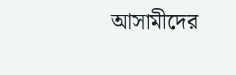আসামীদের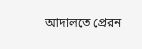আদালতে প্রেরন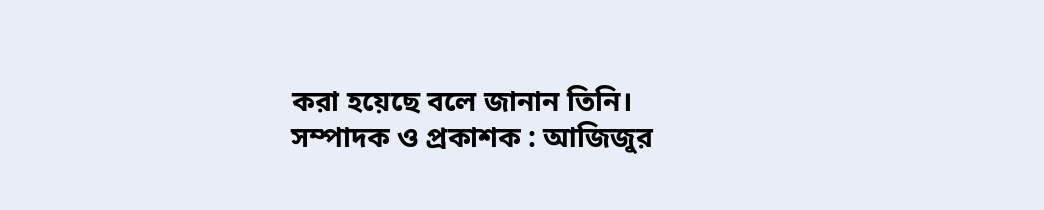করা হয়েছে বলে জানান তিনি।
সম্পাদক ও প্রকাশক : আজিজুর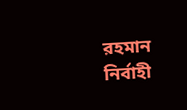রহমান
নির্বাহী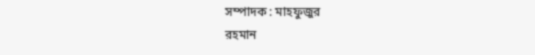সম্পাদক : মাহফুজুর
রহমান